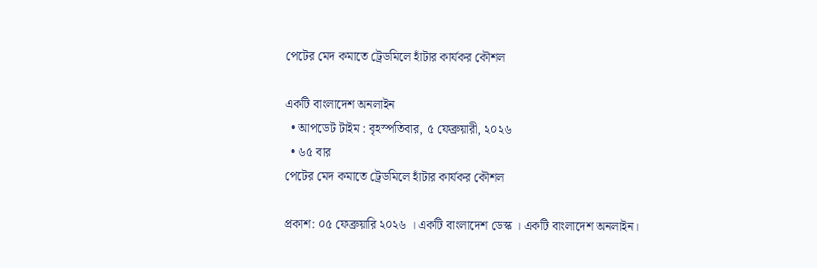পেটের মেদ কমাতে ট্রেডমিলে হাঁটার কার্যকর কৌশল

একটি বাংলাদেশ অনলাইন
  • আপডেট টাইম : বৃহস্পতিবার, ৫ ফেব্রুয়ারী, ২০২৬
  • ৬৫ বার
পেটের মেদ কমাতে ট্রেডমিলে হাঁটার কার্যকর কৌশল

প্রকাশ: ০৫ ফেব্রুয়ারি ২০২৬ । একটি বাংলাদেশ ডেস্ক । একটি বাংলাদেশ অনলাইন।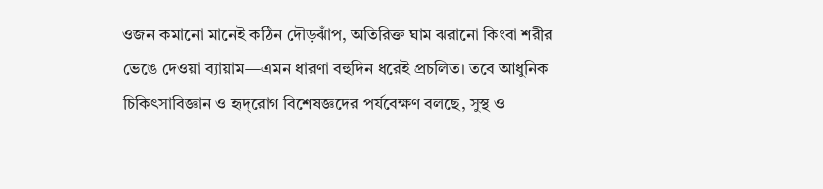ওজন কমানো মানেই কঠিন দৌড়ঝাঁপ, অতিরিক্ত ঘাম ঝরানো কিংবা শরীর ভেঙে দেওয়া ব্যায়াম—এমন ধারণা বহুদিন ধরেই প্রচলিত। তবে আধুনিক চিকিৎসাবিজ্ঞান ও হৃদ্‌রোগ বিশেষজ্ঞদের পর্যবেক্ষণ বলছে, সুস্থ ও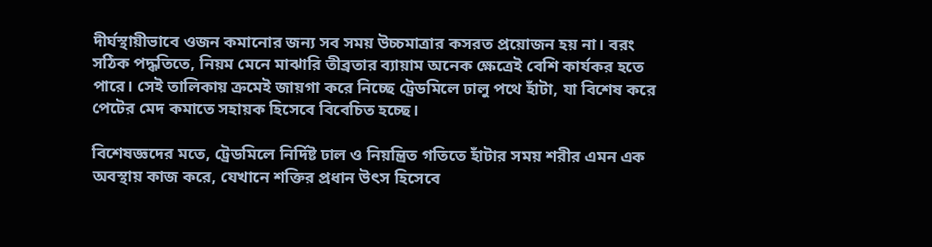দীর্ঘস্থায়ীভাবে ওজন কমানোর জন্য সব সময় উচ্চমাত্রার কসরত প্রয়োজন হয় না। বরং সঠিক পদ্ধতিতে, নিয়ম মেনে মাঝারি তীব্রতার ব্যায়াম অনেক ক্ষেত্রেই বেশি কার্যকর হতে পারে। সেই তালিকায় ক্রমেই জায়গা করে নিচ্ছে ট্রেডমিলে ঢালু পথে হাঁটা, যা বিশেষ করে পেটের মেদ কমাতে সহায়ক হিসেবে বিবেচিত হচ্ছে।

বিশেষজ্ঞদের মতে, ট্রেডমিলে নির্দিষ্ট ঢাল ও নিয়ন্ত্রিত গতিতে হাঁটার সময় শরীর এমন এক অবস্থায় কাজ করে, যেখানে শক্তির প্রধান উৎস হিসেবে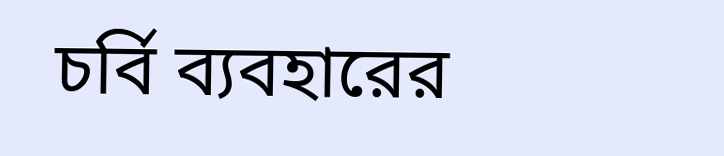চর্বি ব্যবহারের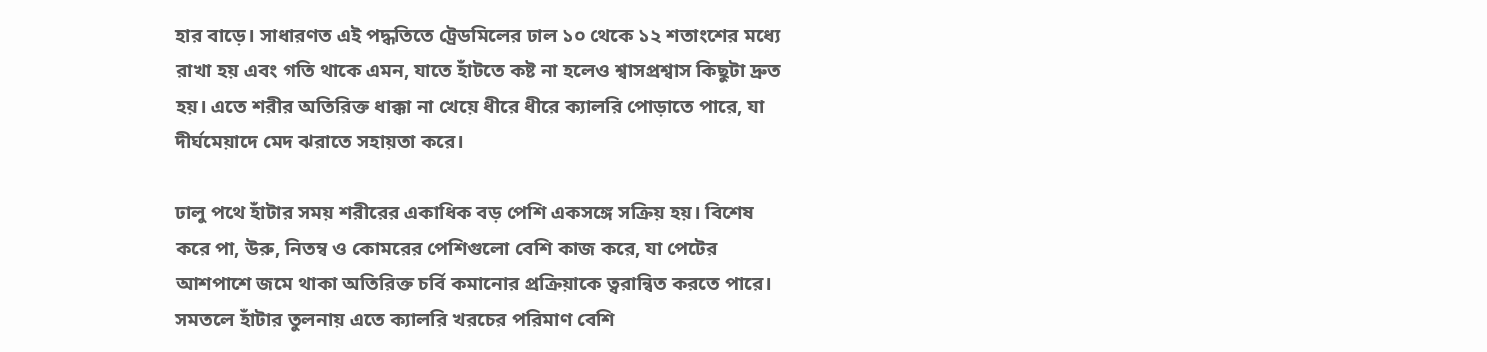হার বাড়ে। সাধারণত এই পদ্ধতিতে ট্রেডমিলের ঢাল ১০ থেকে ১২ শতাংশের মধ্যে রাখা হয় এবং গতি থাকে এমন, যাতে হাঁটতে কষ্ট না হলেও শ্বাসপ্রশ্বাস কিছুটা দ্রুত হয়। এতে শরীর অতিরিক্ত ধাক্কা না খেয়ে ধীরে ধীরে ক্যালরি পোড়াতে পারে, যা দীর্ঘমেয়াদে মেদ ঝরাতে সহায়তা করে।

ঢালু পথে হাঁটার সময় শরীরের একাধিক বড় পেশি একসঙ্গে সক্রিয় হয়। বিশেষ করে পা, উরু, নিতম্ব ও কোমরের পেশিগুলো বেশি কাজ করে, যা পেটের আশপাশে জমে থাকা অতিরিক্ত চর্বি কমানোর প্রক্রিয়াকে ত্বরান্বিত করতে পারে। সমতলে হাঁটার তুলনায় এতে ক্যালরি খরচের পরিমাণ বেশি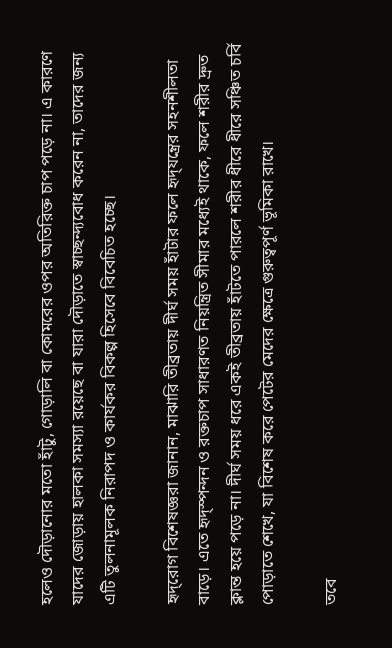হলেও দৌড়ানোর মতো হাঁটু, গোড়ালি বা কোমরের ওপর অতিরিক্ত চাপ পড়ে না। এ কারণে যাদের জোড়ায় হালকা সমস্যা রয়েছে বা যারা দৌড়াতে স্বাচ্ছন্দ্যবোধ করেন না, তাদের জন্য এটি তুলনামূলক নিরাপদ ও কার্যকর বিকল্প হিসেবে বিবেচিত হচ্ছে।

হৃদ্‌রোগ বিশেষজ্ঞরা জানান, মাঝারি তীব্রতায় দীর্ঘ সময় হাঁটার ফলে হৃদ্‌যন্ত্রের সহনশীলতা বাড়ে। এতে হৃদ্‌স্পন্দন ও রক্তচাপ সাধারণত নিয়ন্ত্রিত সীমার মধ্যেই থাকে, ফলে শরীর দ্রুত ক্লান্ত হয়ে পড়ে না। দীর্ঘ সময় ধরে একই তীব্রতায় হাঁটতে পারলে শরীর ধীরে ধীরে সঞ্চিত চর্বি পোড়াতে শেখে, যা বিশেষ করে পেটের মেদের ক্ষেত্রে গুরুত্বপূর্ণ ভূমিকা রাখে।

তবে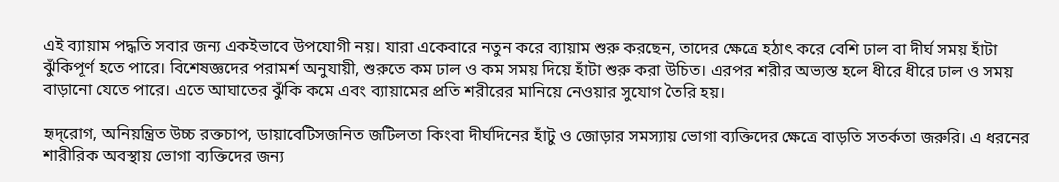এই ব্যায়াম পদ্ধতি সবার জন্য একইভাবে উপযোগী নয়। যারা একেবারে নতুন করে ব্যায়াম শুরু করছেন, তাদের ক্ষেত্রে হঠাৎ করে বেশি ঢাল বা দীর্ঘ সময় হাঁটা ঝুঁকিপূর্ণ হতে পারে। বিশেষজ্ঞদের পরামর্শ অনুযায়ী, শুরুতে কম ঢাল ও কম সময় দিয়ে হাঁটা শুরু করা উচিত। এরপর শরীর অভ্যস্ত হলে ধীরে ধীরে ঢাল ও সময় বাড়ানো যেতে পারে। এতে আঘাতের ঝুঁকি কমে এবং ব্যায়ামের প্রতি শরীরের মানিয়ে নেওয়ার সুযোগ তৈরি হয়।

হৃদ্‌রোগ, অনিয়ন্ত্রিত উচ্চ রক্তচাপ, ডায়াবেটিসজনিত জটিলতা কিংবা দীর্ঘদিনের হাঁটু ও জোড়ার সমস্যায় ভোগা ব্যক্তিদের ক্ষেত্রে বাড়তি সতর্কতা জরুরি। এ ধরনের শারীরিক অবস্থায় ভোগা ব্যক্তিদের জন্য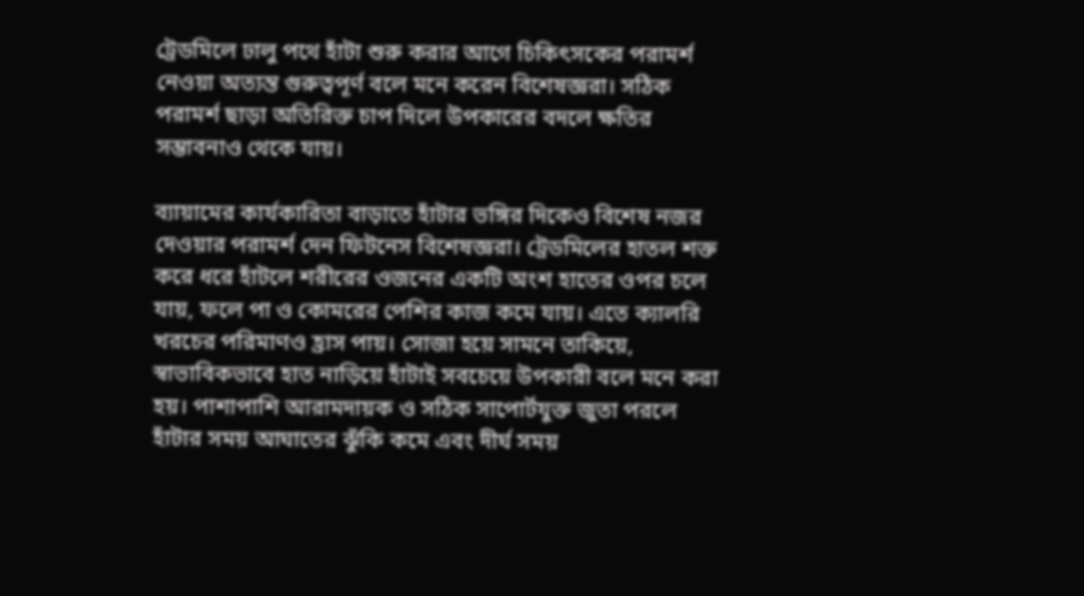ট্রেডমিলে ঢালু পথে হাঁটা শুরু করার আগে চিকিৎসকের পরামর্শ নেওয়া অত্যন্ত গুরুত্বপূর্ণ বলে মনে করেন বিশেষজ্ঞরা। সঠিক পরামর্শ ছাড়া অতিরিক্ত চাপ দিলে উপকারের বদলে ক্ষতির সম্ভাবনাও থেকে যায়।

ব্যায়ামের কার্যকারিতা বাড়াতে হাঁটার ভঙ্গির দিকেও বিশেষ নজর দেওয়ার পরামর্শ দেন ফিটনেস বিশেষজ্ঞরা। ট্রেডমিলের হাতল শক্ত করে ধরে হাঁটলে শরীরের ওজনের একটি অংশ হাতের ওপর চলে যায়, ফলে পা ও কোমরের পেশির কাজ কমে যায়। এতে ক্যালরি খরচের পরিমাণও হ্রাস পায়। সোজা হয়ে সামনে তাকিয়ে, স্বাভাবিকভাবে হাত নাড়িয়ে হাঁটাই সবচেয়ে উপকারী বলে মনে করা হয়। পাশাপাশি আরামদায়ক ও সঠিক সাপোর্টযুক্ত জুতা পরলে হাঁটার সময় আঘাতের ঝুঁকি কমে এবং দীর্ঘ সময়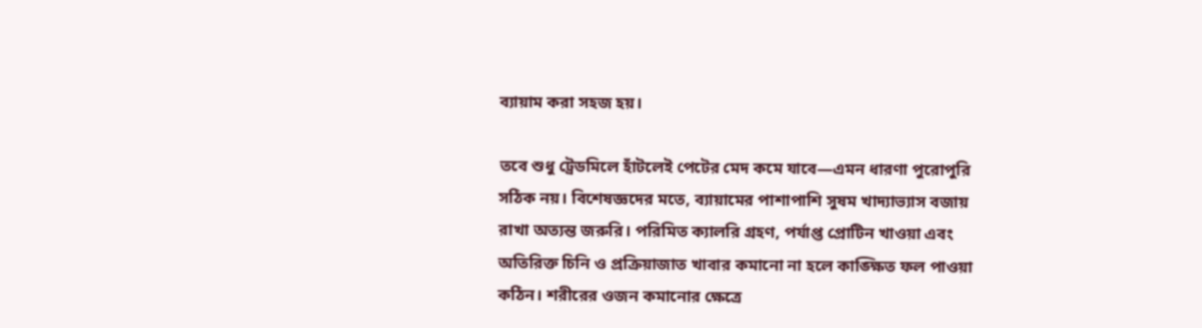ব্যায়াম করা সহজ হয়।

তবে শুধু ট্রেডমিলে হাঁটলেই পেটের মেদ কমে যাবে—এমন ধারণা পুরোপুরি সঠিক নয়। বিশেষজ্ঞদের মতে, ব্যায়ামের পাশাপাশি সুষম খাদ্যাভ্যাস বজায় রাখা অত্যন্ত জরুরি। পরিমিত ক্যালরি গ্রহণ, পর্যাপ্ত প্রোটিন খাওয়া এবং অতিরিক্ত চিনি ও প্রক্রিয়াজাত খাবার কমানো না হলে কাঙ্ক্ষিত ফল পাওয়া কঠিন। শরীরের ওজন কমানোর ক্ষেত্রে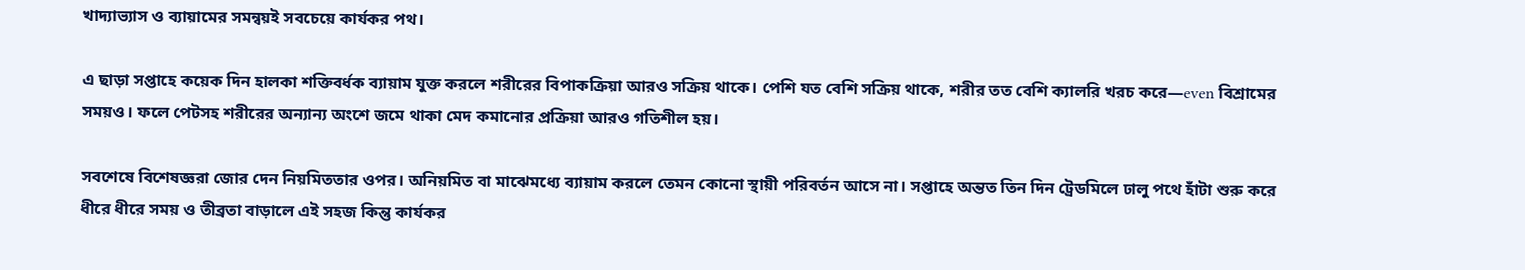খাদ্যাভ্যাস ও ব্যায়ামের সমন্বয়ই সবচেয়ে কার্যকর পথ।

এ ছাড়া সপ্তাহে কয়েক দিন হালকা শক্তিবর্ধক ব্যায়াম যুক্ত করলে শরীরের বিপাকক্রিয়া আরও সক্রিয় থাকে। পেশি যত বেশি সক্রিয় থাকে, শরীর তত বেশি ক্যালরি খরচ করে—even বিশ্রামের সময়ও। ফলে পেটসহ শরীরের অন্যান্য অংশে জমে থাকা মেদ কমানোর প্রক্রিয়া আরও গতিশীল হয়।

সবশেষে বিশেষজ্ঞরা জোর দেন নিয়মিততার ওপর। অনিয়মিত বা মাঝেমধ্যে ব্যায়াম করলে তেমন কোনো স্থায়ী পরিবর্তন আসে না। সপ্তাহে অন্তত তিন দিন ট্রেডমিলে ঢালু পথে হাঁটা শুরু করে ধীরে ধীরে সময় ও তীব্রতা বাড়ালে এই সহজ কিন্তু কার্যকর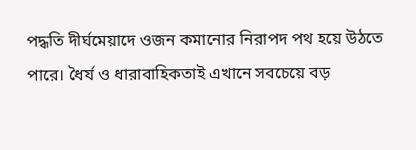পদ্ধতি দীর্ঘমেয়াদে ওজন কমানোর নিরাপদ পথ হয়ে উঠতে পারে। ধৈর্য ও ধারাবাহিকতাই এখানে সবচেয়ে বড়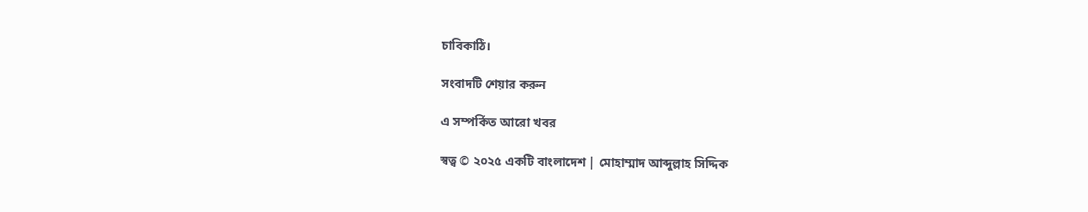চাবিকাঠি।

সংবাদটি শেয়ার করুন

এ সম্পর্কিত আরো খবর

স্বত্ব © ২০২৫ একটি বাংলাদেশ | মোহাম্মাদ আব্দুল্লাহ সিদ্দিক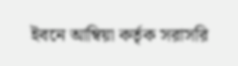ইবনে আম্বিয়া কর্তৃক সরাসরি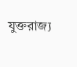যুক্তরাজ্য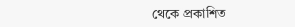থেকে প্রকাশিত